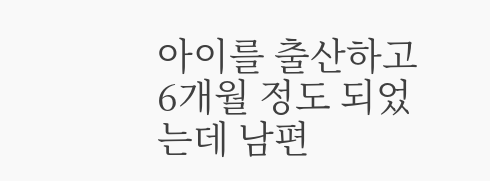아이를 출산하고 6개월 정도 되었는데 남편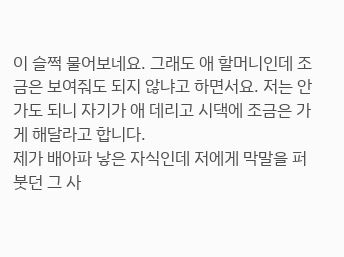이 슬쩍 물어보네요. 그래도 애 할머니인데 조금은 보여줘도 되지 않냐고 하면서요. 저는 안가도 되니 자기가 애 데리고 시댁에 조금은 가게 해달라고 합니다.
제가 배아파 낳은 자식인데 저에게 막말을 퍼붓던 그 사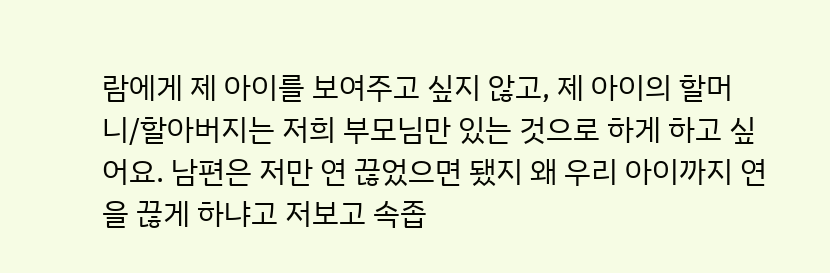람에게 제 아이를 보여주고 싶지 않고, 제 아이의 할머니/할아버지는 저희 부모님만 있는 것으로 하게 하고 싶어요. 남편은 저만 연 끊었으면 됐지 왜 우리 아이까지 연을 끊게 하냐고 저보고 속좁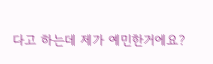다고 하는데 제가 예민한거에요?